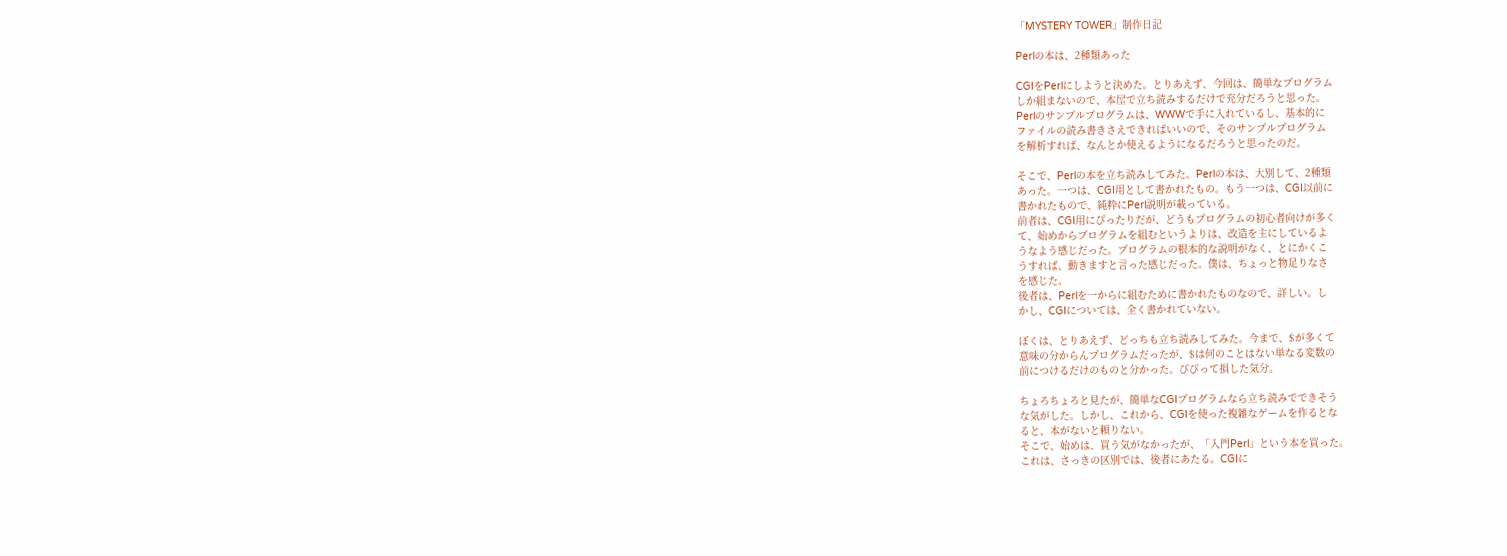「MYSTERY TOWER」制作日記

Perlの本は、2種類あった

CGIをPerlにしようと決めた。とりあえず、今回は、簡単なプログラム
しか組まないので、本屋で立ち読みするだけで充分だろうと思った。
Perlのサンプルプログラムは、WWWで手に入れているし、基本的に
ファイルの読み書きさえできればいいので、そのサンプルプログラム
を解析すれば、なんとか使えるようになるだろうと思ったのだ。

そこで、Perlの本を立ち読みしてみた。Perlの本は、大別して、2種類
あった。一つは、CGI用として書かれたもの。もう一つは、CGI以前に
書かれたもので、純粋にPerl説明が載っている。
前者は、CGI用にぴったりだが、どうもプログラムの初心者向けが多く
て、始めからプログラムを組むというよりは、改造を主にしているよ
うなよう感じだった。プログラムの根本的な説明がなく、とにかくこ
うすれば、動きますと言った感じだった。僕は、ちょっと物足りなさ
を感じた。
後者は、Perlを一からに組むために書かれたものなので、詳しい。し
かし、CGIについては、全く書かれていない。

ぼくは、とりあえず、どっちも立ち読みしてみた。今まで、$が多くて
意味の分からんプログラムだったが、$は何のことはない単なる変数の
前につけるだけのものと分かった。びびって損した気分。

ちょろちょろと見たが、簡単なCGIプログラムなら立ち読みでできそう
な気がした。しかし、これから、CGIを使った複雑なゲームを作るとな
ると、本がないと頼りない。
そこで、始めは、買う気がなかったが、「入門Perl」という本を買った。
これは、さっきの区別では、後者にあたる。CGIに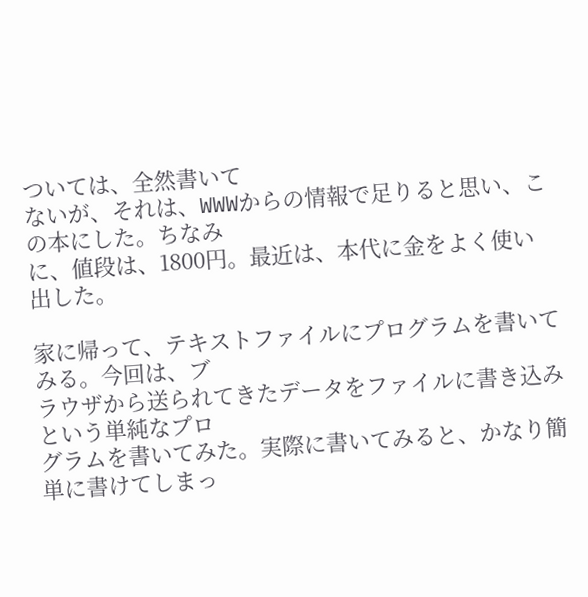ついては、全然書いて
ないが、それは、WWWからの情報で足りると思い、この本にした。ちなみ
に、値段は、1800円。最近は、本代に金をよく使い出した。

家に帰って、テキストファイルにプログラムを書いてみる。今回は、ブ
ラウザから送られてきたデータをファイルに書き込みという単純なプロ
グラムを書いてみた。実際に書いてみると、かなり簡単に書けてしまっ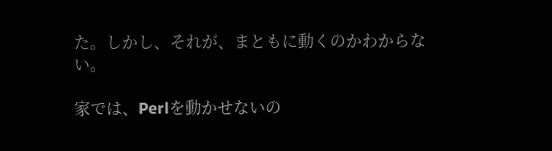た。しかし、それが、まともに動くのかわからない。

家では、Perlを動かせないの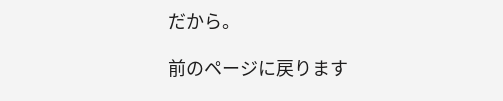だから。

前のページに戻ります